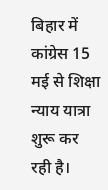बिहार में कांग्रेस 15 मई से शिक्षा न्याय यात्रा शुरू कर रही है।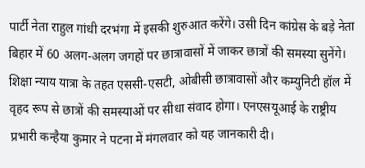पार्टी नेता राहुल गांधी दरभंगा में इसकी शुरुआत करेंगे। उसी दिन कांग्रेस के बड़े नेता बिहार में 60 अलग-अलग जगहों पर छात्रावासों में जाकर छात्रों की समस्या सुनेंगे। शिक्षा न्याय यात्रा के तहत एससी-एसटी, ओबीसी छात्रावासों और कम्युनिटी हॉल में वृहद रूप से छात्रों की समस्याओं पर सीधा संवाद होगा। एनएसयूआई के राष्ट्रीय प्रभारी कन्हैया कुमार ने पटना में मंगलवार को यह जानकारी दी।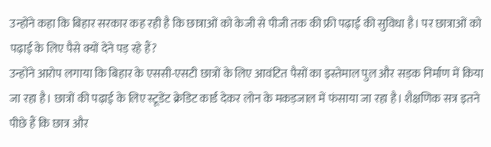उन्होंने कहा कि बिहार सरकार कह रही है कि छात्राओं को केजी से पीजी तक की फ्री पढ़ाई की सुविधा है। पर छात्राओं को पढ़ाई के लिए पैसे क्यों देने पड़ रहे हैं?
उन्होंने आरोप लगाया कि बिहार के एससी-एसटी छात्रों के लिए आवंटित पैसों का इस्तेमाल पुल और सड़क निर्माण में किया जा रहा है। छात्रों की पढ़ाई के लिए स्टूडेंट क्रेडिट कार्ड देकर लोन के मकड़जाल में फंसाया जा रहा है। शैक्षणिक सत्र इतने पीछे हैं कि छात्र और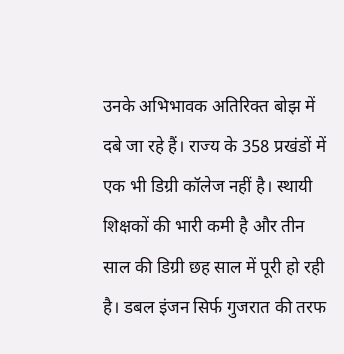उनके अभिभावक अतिरिक्त बोझ में दबे जा रहे हैं। राज्य के 358 प्रखंडों में एक भी डिग्री कॉलेज नहीं है। स्थायी शिक्षकों की भारी कमी है और तीन साल की डिग्री छह साल में पूरी हो रही है। डबल इंजन सिर्फ गुजरात की तरफ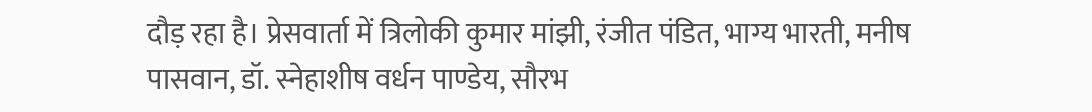दौड़ रहा है। प्रेसवार्ता में त्रिलोकी कुमार मांझी, रंजीत पंडित, भाग्य भारती, मनीष पासवान, डॉ. स्नेहाशीष वर्धन पाण्डेय, सौरभ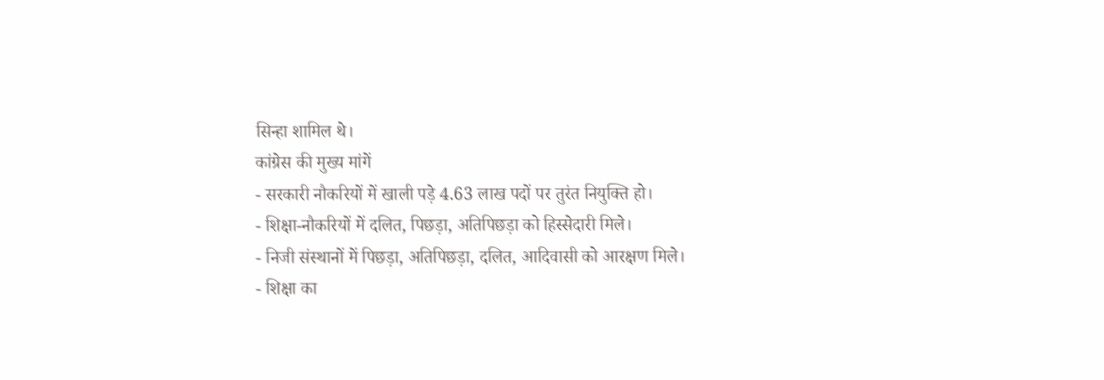सिन्हा शामिल थे।
कांग्रेस की मुख्य मांगें
- सरकारी नौकरियों में खाली पड़े 4.63 लाख पदों पर तुरंत नियुक्ति हो।
- शिक्षा-नौकरियों में दलित, पिछड़ा, अतिपिछड़ा को हिस्सेदारी मिले।
- निजी संस्थानों में पिछड़ा, अतिपिछड़ा, दलित, आदिवासी को आरक्षण मिले।
- शिक्षा का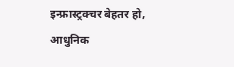इन्फ्रास्ट्रक्चर बेहतर हो, आधुनिक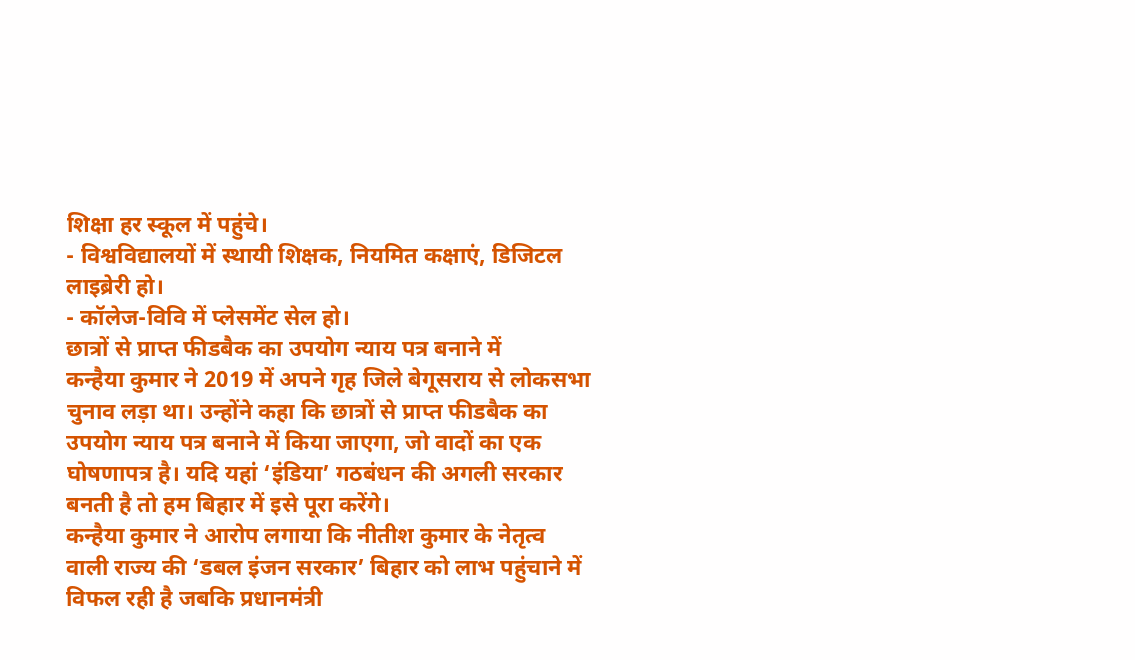शिक्षा हर स्कूल में पहुंचे।
- विश्वविद्यालयों में स्थायी शिक्षक, नियमित कक्षाएं, डिजिटल लाइब्रेरी हो।
- कॉलेज-विवि में प्लेसमेंट सेल हो।
छात्रों से प्राप्त फीडबैक का उपयोग न्याय पत्र बनाने में
कन्हैया कुमार ने 2019 में अपने गृह जिले बेगूसराय से लोकसभा चुनाव लड़ा था। उन्होंने कहा कि छात्रों से प्राप्त फीडबैक का उपयोग न्याय पत्र बनाने में किया जाएगा, जो वादों का एक घोषणापत्र है। यदि यहां ‘इंडिया’ गठबंधन की अगली सरकार बनती है तो हम बिहार में इसे पूरा करेंगे।
कन्हैया कुमार ने आरोप लगाया कि नीतीश कुमार के नेतृत्व वाली राज्य की ‘डबल इंजन सरकार’ बिहार को लाभ पहुंचाने में विफल रही है जबकि प्रधानमंत्री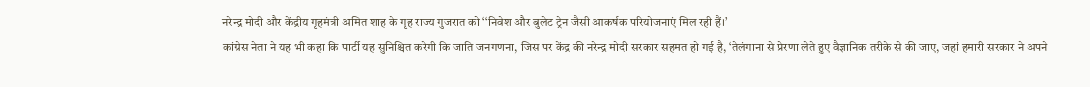नरेन्द्र मोदी और केंद्रीय गृहमंत्री अमित शाह के गृह राज्य गुजरात को ‘‘निवेश और बुलेट ट्रेन जैसी आकर्षक परियोजनाएं मिल रही हैं।’
कांग्रेस नेता ने यह भी कहा कि पार्टी यह सुनिश्चित करेगी कि जाति जनगणना, जिस पर केंद्र की नरेन्द्र मोदी सरकार सहमत हो गई है, ‘तेलंगाना से प्रेरणा लेते हुए वैज्ञानिक तरीके से की जाए, जहां हमारी सरकार ने अपने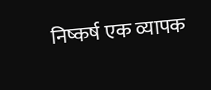निष्कर्ष एक व्यापक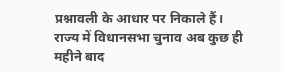प्रश्नावली के आधार पर निकाले हैं।
राज्य में विधानसभा चुनाव अब कुछ ही महीने बाद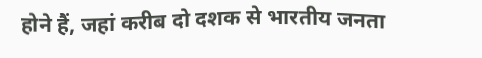होने हैं, जहां करीब दो दशक से भारतीय जनता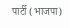पार्टी (भाजपा)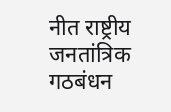नीत राष्ट्रीय जनतांत्रिक गठबंधन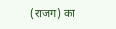(राजग) का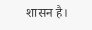शासन है।